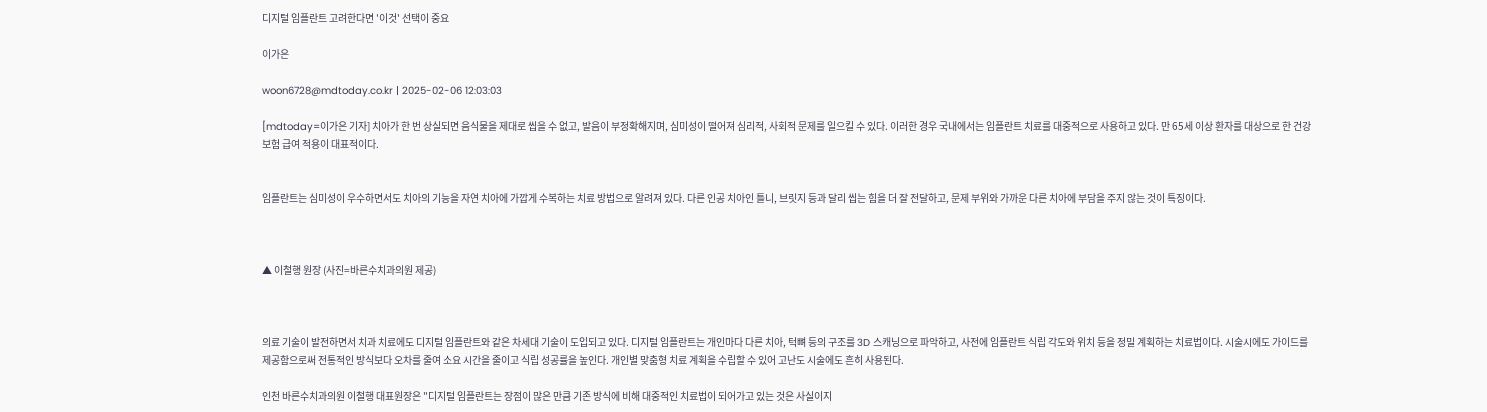디지털 임플란트 고려한다면 '이것' 선택이 중요

이가은

woon6728@mdtoday.co.kr | 2025-02-06 12:03:03

[mdtoday=이가은 기자] 치아가 한 번 상실되면 음식물을 제대로 씹을 수 없고, 발음이 부정확해지며, 심미성이 떨어져 심리적, 사회적 문제를 일으킬 수 있다. 이러한 경우 국내에서는 임플란트 치료를 대중적으로 사용하고 있다. 만 65세 이상 환자를 대상으로 한 건강보험 급여 적용이 대표적이다.


임플란트는 심미성이 우수하면서도 치아의 기능을 자연 치아에 가깝게 수복하는 치료 방법으로 알려져 있다. 다른 인공 치아인 틀니, 브릿지 등과 달리 씹는 힘을 더 잘 전달하고, 문제 부위와 가까운 다른 치아에 부담을 주지 않는 것이 특징이다.



▲ 이철행 원장 (사진=바른수치과의원 제공)



의료 기술이 발전하면서 치과 치료에도 디지털 임플란트와 같은 차세대 기술이 도입되고 있다. 디지털 임플란트는 개인마다 다른 치아, 턱뼈 등의 구조를 3D 스캐닝으로 파악하고, 사전에 임플란트 식립 각도와 위치 등을 정밀 계획하는 치료법이다. 시술시에도 가이드를 제공함으로써 전통적인 방식보다 오차를 줄여 소요 시간을 줄이고 식립 성공률을 높인다. 개인별 맞춤형 치료 계획을 수립할 수 있어 고난도 시술에도 흔히 사용된다.

인천 바른수치과의원 이철행 대표원장은 "디지털 임플란트는 장점이 많은 만큼 기존 방식에 비해 대중적인 치료법이 되어가고 있는 것은 사실이지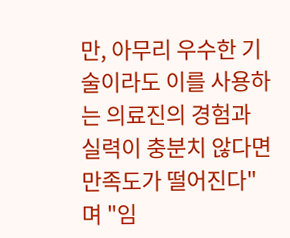만, 아무리 우수한 기술이라도 이를 사용하는 의료진의 경험과 실력이 충분치 않다면 만족도가 떨어진다"며 "임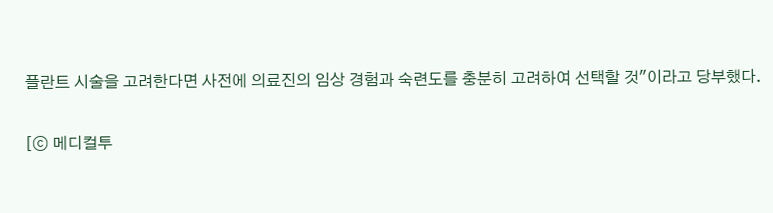플란트 시술을 고려한다면 사전에 의료진의 임상 경험과 숙련도를 충분히 고려하여 선택할 것"이라고 당부했다.

[ⓒ 메디컬투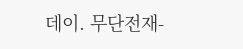데이. 무단전재-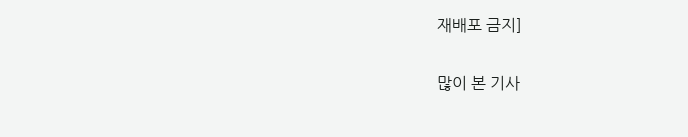재배포 금지]

많이 본 기사